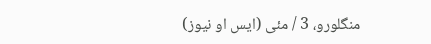منگلورو، 3 / مئی (ایس او نیوز)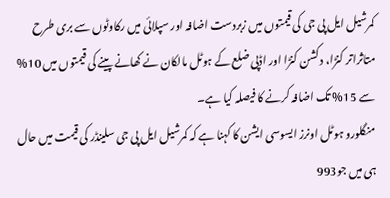کمرشیل ایل پی جی کی قیمتوں میں زبردست اضافہ اور سپلائی میں رکاوٹوں سے بری طرح متاثراتر کنڑا، دکشن کنڑا اور اڈپی ضلع کے ہوٹل مالکان نے کھانے پینے کی قیمتوں میں 10% سے 15% تک اضافہ کرنے کا فیصلہ کیا ہے۔
منگلورو ہوٹل اونرز ایسوسی ایشن کا کہنا ہے کہ کمرشیل ایل پی جی سلینڈر کی قیمت میں حال ہی میں جو993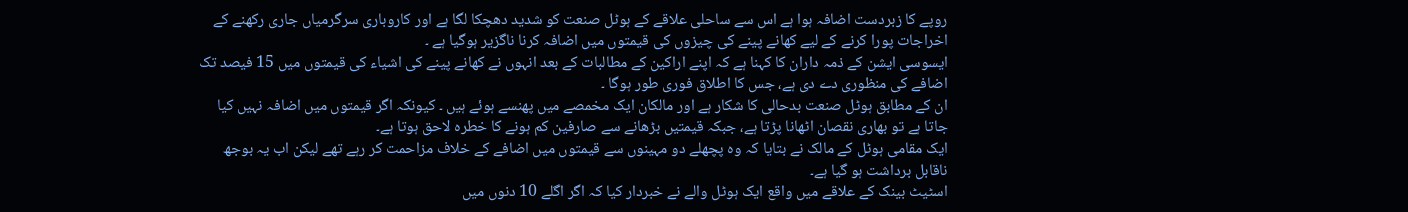روپے کا زبردست اضافہ ہوا ہے اس سے ساحلی علاقے کے ہوٹل صنعت کو شدید دھچکا لگا ہے اور کاروباری سرگرمیاں جاری رکھنے کے اخراجات پورا کرنے کے لیے کھانے پینے کی چیزوں کی قیمتوں میں اضافہ کرنا ناگزیر ہوگیا ہے ۔
ایسوسی ایشن کے ذمہ داران کا کہنا ہے کہ اپنے اراکین کے مطالبات کے بعد انہوں نے کھانے پینے کی اشیاء کی قیمتوں میں 15 فیصد تک اضافے کی منظوری دے دی ہے، جس کا اطلاق فوری طور ہوگا ۔
ان کے مطابق ہوٹل صنعت بدحالی کا شکار ہے اور مالکان ایک مخمصے میں پھنسے ہوئے ہیں ۔ کیونکہ اگر قیمتوں میں اضافہ نہیں کیا جاتا ہے تو بھاری نقصان اٹھانا پڑتا ہے، جبکہ قیمتیں بڑھانے سے صارفین کم ہونے کا خطرہ لاحق ہوتا ہے۔
ایک مقامی ہوٹل کے مالک نے بتایا کہ وہ پچھلے دو مہینوں سے قیمتوں میں اضافے کے خلاف مزاحمت کر رہے تھے لیکن اب یہ بوجھ ناقابل برداشت ہو گیا ہے۔
اسٹیٹ بینک کے علاقے میں واقع ایک ہوٹل والے نے خبردار کیا کہ اگر اگلے 10 دنوں میں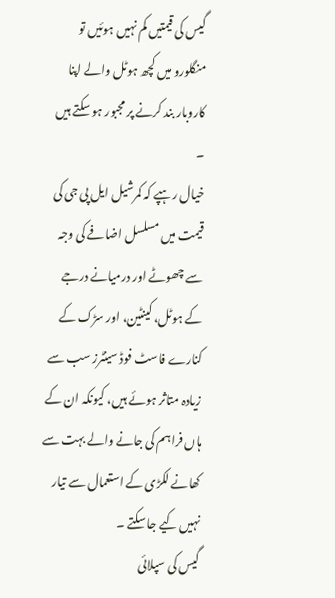گیس کی قیمتیں کم نہیں ہوئیں تو منگلورو میں کچھ ہوٹل والے اپنا کاروبار بند کرنے پر مجبور ہو سکتے ہیں ۔
خیال رہپے کہ کمرشیل ایل پی جی کی قیمت میں مسلسل اضافے کی وجہ سے چھوٹے اور درمیانے درجے کے ہوٹل، کینٹین، اور سڑک کے کنارے فاسٹ فوڈ سینٹرز سب سے زیادہ متاثر ہوئے ہیں، کیونکہ ان کے ہاں فراہم کی جانے والے بہت سے کھانے لکڑی کے استعمال سے تیار نہیں کیے جا سکتے ۔
گیس کی سپلائی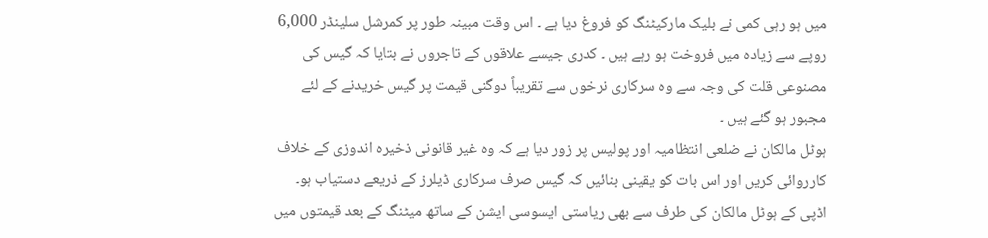میں ہو رہی کمی نے بلیک مارکیٹنگ کو فروغ دیا ہے ۔ اس وقت مبینہ طور پر کمرشل سلینڈر 6,000 روپے سے زیادہ میں فروخت ہو رہے ہیں ۔ کدری جیسے علاقوں کے تاجروں نے بتایا کہ گیس کی مصنوعی قلت کی وجہ سے وہ سرکاری نرخوں سے تقریباً دوگنی قیمت پر گیس خریدنے کے لئے مجبور ہو گئے ہیں ۔
ہوٹل مالکان نے ضلعی انتظامیہ اور پولیس پر زور دیا ہے کہ وہ غیر قانونی ذخیرہ اندوزی کے خلاف کارروائی کریں اور اس بات کو یقینی بنائیں کہ گیس صرف سرکاری ڈیلرز کے ذریعے دستیاب ہو۔
اڈپی کے ہوٹل مالکان کی طرف سے بھی ریاستی ایسوسی ایشن کے ساتھ میٹنگ کے بعد قیمتوں میں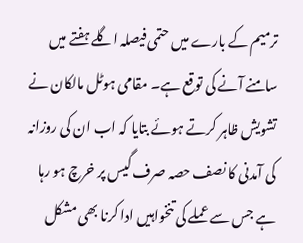ترمیم کے بارے میں حتمی فیصلہ اگلے ہفتے میں سامنے آنے کی توقع ہے۔ مقامی ہوٹل مالکان نے تشویش ظاہر کرتے ہوئے بتایا کہ اب ان کی روزانہ کی آمدنی کا نصف حصہ صرف گیس پر خرچ ہو رہا ہے جس سے عملے کی تنخواہیں ادا کرنا بھی مشکل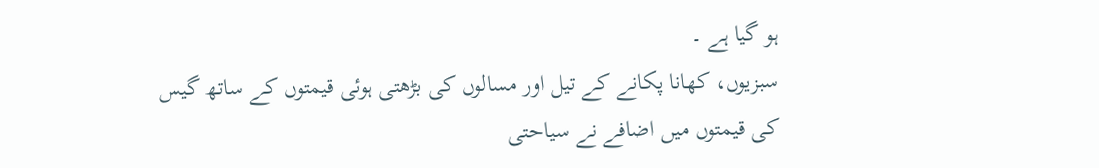ہو گیا ہے ۔
سبزیوں، کھانا پکانے کے تیل اور مسالوں کی بڑھتی ہوئی قیمتوں کے ساتھ گیس کی قیمتوں میں اضافے نے سیاحتی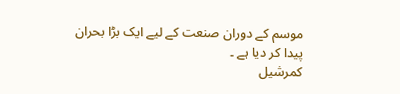موسم کے دوران صنعت کے لیے ایک بڑا بحران پیدا کر دیا ہے ۔
کمرشیل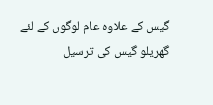گیس کے علاوہ عام لوگوں کے لئے گھریلو گیس کی ترسیل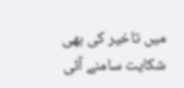میں تاخیر کی بھی شکایت سامنے آئی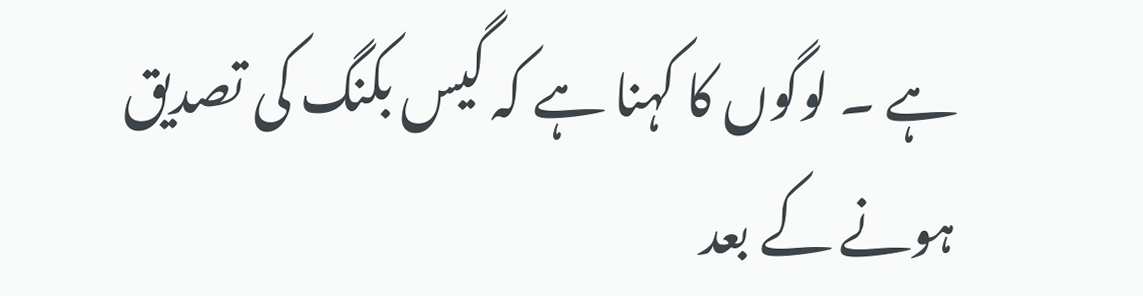ہے ۔ لوگوں کا کہنا ہے کہ گیس بکنگ کی تصدیق ہونے کے بعد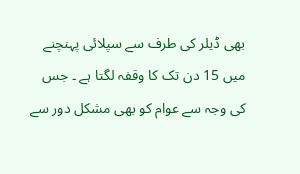بھی ڈیلر کی طرف سے سپلائی پہنچنے میں 15 دن تک کا وقفہ لگتا ہے ۔ جس کی وجہ سے عوام کو بھی مشکل دور سے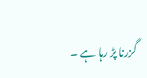گزرنا پڑ رہا ہے ۔